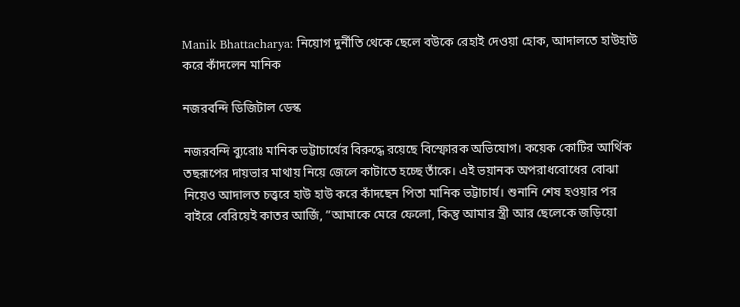Manik Bhattacharya: নিয়োগ দুর্নীতি থেকে ছেলে বউকে রেহাই দেওয়া হোক, আদালতে হাউহাউ করে কাঁদলেন মানিক

নজরবন্দি ডিজিটাল ডেস্ক

নজরবন্দি ব্যুরোঃ মানিক ভট্টাচার্যের বিরুদ্ধে রয়েছে বিস্ফোরক অভিযোগ। কয়েক কোটির আর্থিক তছরূপের দায়ভার মাথায় নিয়ে জেলে কাটাতে হচ্ছে তাঁকে। এই ভয়ানক অপরাধবোধের বোঝা নিয়েও আদালত চত্ত্বরে হাউ হাউ করে কাঁদছেন পিতা মানিক ভট্টাচার্য। শুনানি শেষ হওয়ার পর বাইরে বেরিয়েই কাতর আর্জি, ”আমাকে মেরে ফেলো, কিন্তু আমার স্ত্রী আর ছেলেকে জড়িয়ো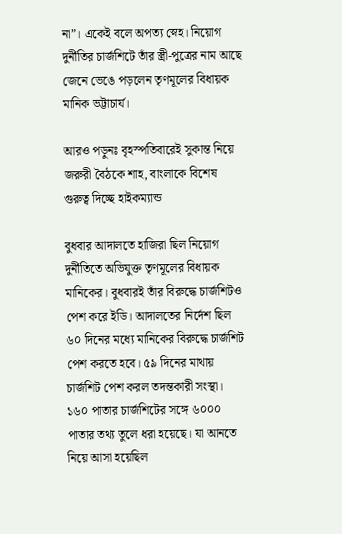না”। একেই বলে অপত্য স্নেহ। নিয়োগ দুর্নীতির চার্জশিটে তাঁর স্ত্রী-পুত্রের নাম আছে জেনে ভেঙে পড়লেন তৃণমূলের বিধায়ক মানিক ভট্টাচার্য।

আরও পড়ুনঃ বৃহস্পতিবারেই সুকান্ত নিয়ে জরুরী বৈঠকে শাহ, বাংলাকে বিশেষ গুরুত্ব দিচ্ছে হাইকম্যান্ড

বুধবার আদালতে হাজিরা ছিল নিয়োগ দুর্নীতিতে অভিযুক্ত তৃণমূলের বিধায়ক মানিকের। বুধবারই তাঁর বিরুদ্ধে চার্জশিটও পেশ করে ইডি। আদালতের নির্দেশ ছিল ৬০ দিনের মধ্যে মানিকের বিরুদ্ধে চার্জশিট পেশ করতে হবে। ৫৯ দিনের মাথায় চার্জশিট পেশ করল তদন্তকারী সংস্থা। ১৬০ পাতার চার্জশিটের সঙ্গে ৬০০০ পাতার তথ্য তুলে ধরা হয়েছে। যা আনতে নিয়ে আসা হয়েছিল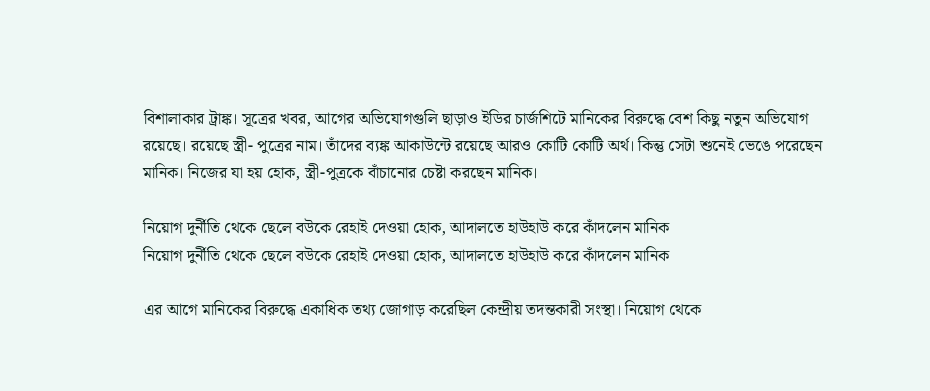বিশালাকার ট্রাঙ্ক। সূত্রের খবর, আগের অভিযোগগুলি ছাড়াও ইডির চার্জশিটে মানিকের বিরুদ্ধে বেশ কিছু নতুন অভিযোগ রয়েছে। রয়েছে স্ত্রী- পুত্রের নাম। তাঁদের ব্যঙ্ক আকাউন্টে রয়েছে আরও কোটি কোটি অর্থ। কিন্তু সেটা শুনেই ভেঙে পরেছেন মানিক। নিজের যা হয় হোক, স্ত্রী-পুত্রকে বাঁচানোর চেষ্টা করছেন মানিক।

নিয়োগ দুর্নীতি থেকে ছেলে বউকে রেহাই দেওয়া হোক, আদালতে হাউহাউ করে কাঁদলেন মানিক
নিয়োগ দুর্নীতি থেকে ছেলে বউকে রেহাই দেওয়া হোক, আদালতে হাউহাউ করে কাঁদলেন মানিক

এর আগে মানিকের বিরুদ্ধে একাধিক তথ্য জোগাড় করেছিল কেন্দ্রীয় তদন্তকারী সংস্থা। নিয়োগ থেকে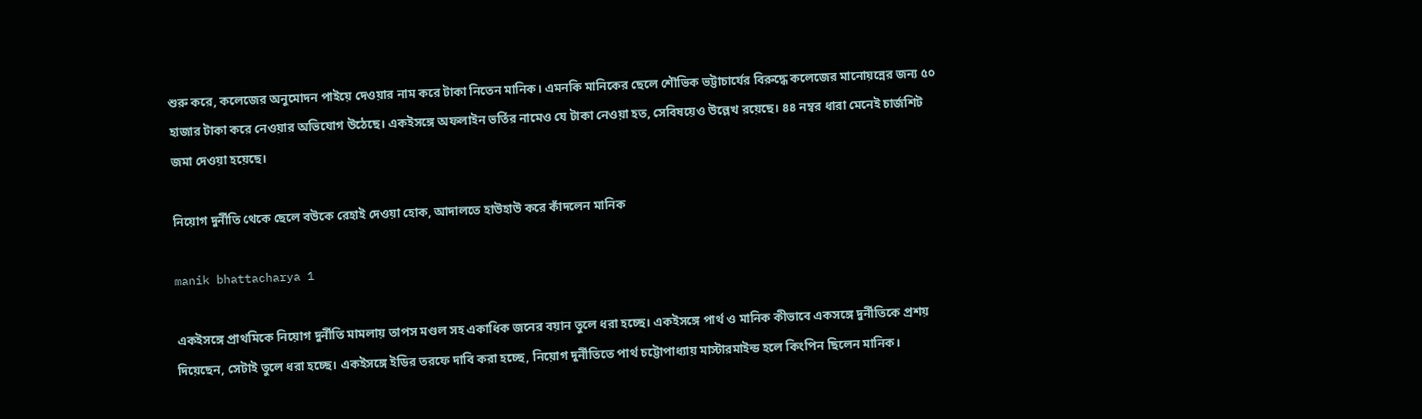শুরু করে, কলেজের অনুমোদন পাইয়ে দেওয়ার নাম করে টাকা নিতেন মানিক। এমনকি মানিকের ছেলে শৌভিক ভট্টাচার্যের বিরুদ্ধে কলেজের মানোয়ন্নের জন্য ৫০ হাজার টাকা করে নেওয়ার অভিযোগ উঠেছে। একইসঙ্গে অফলাইন ভর্তির নামেও যে টাকা নেওয়া হত, সেবিষয়েও উল্লেখ রয়েছে। ৪৪ নম্বর ধারা মেনেই চার্জশিট জমা দেওয়া হয়েছে।

নিয়োগ দুর্নীতি থেকে ছেলে বউকে রেহাই দেওয়া হোক, আদালতে হাউহাউ করে কাঁদলেন মানিক

manik bhattacharya 1

একইসঙ্গে প্রাথমিকে নিয়োগ দুর্নীতি মামলায় তাপস মণ্ডল সহ একাধিক জনের বয়ান তুলে ধরা হচ্ছে। একইসঙ্গে পার্থ ও মানিক কীভাবে একসঙ্গে দুর্নীতিকে প্রশয় দিয়েছেন, সেটাই তুলে ধরা হচ্ছে। একইসঙ্গে ইডির তরফে দাবি করা হচ্ছে, নিয়োগ দুর্নীতিতে পার্থ চট্টোপাধ্যায় মাস্টারমাইন্ড হলে কিংপিন ছিলেন মানিক।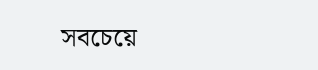সবচেয়ে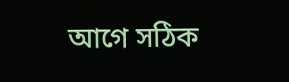আগে সঠিক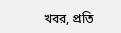খবর, প্রতি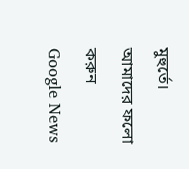মুহুর্তে। আমাদের ফলো করুন
Google News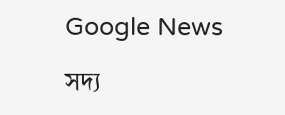Google News

সদ্য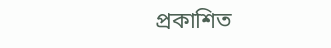প্রকাশিত